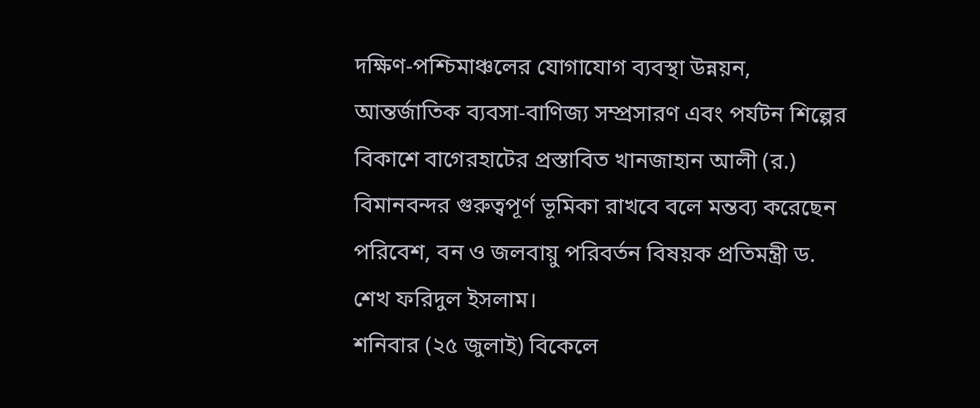দক্ষিণ-পশ্চিমাঞ্চলের যোগাযোগ ব্যবস্থা উন্নয়ন, আন্তর্জাতিক ব্যবসা-বাণিজ্য সম্প্রসারণ এবং পর্যটন শিল্পের বিকাশে বাগেরহাটের প্রস্তাবিত খানজাহান আলী (র.) বিমানবন্দর গুরুত্বপূর্ণ ভূমিকা রাখবে বলে মন্তব্য করেছেন পরিবেশ, বন ও জলবায়ু পরিবর্তন বিষয়ক প্রতিমন্ত্রী ড. শেখ ফরিদুল ইসলাম।
শনিবার (২৫ জুলাই) বিকেলে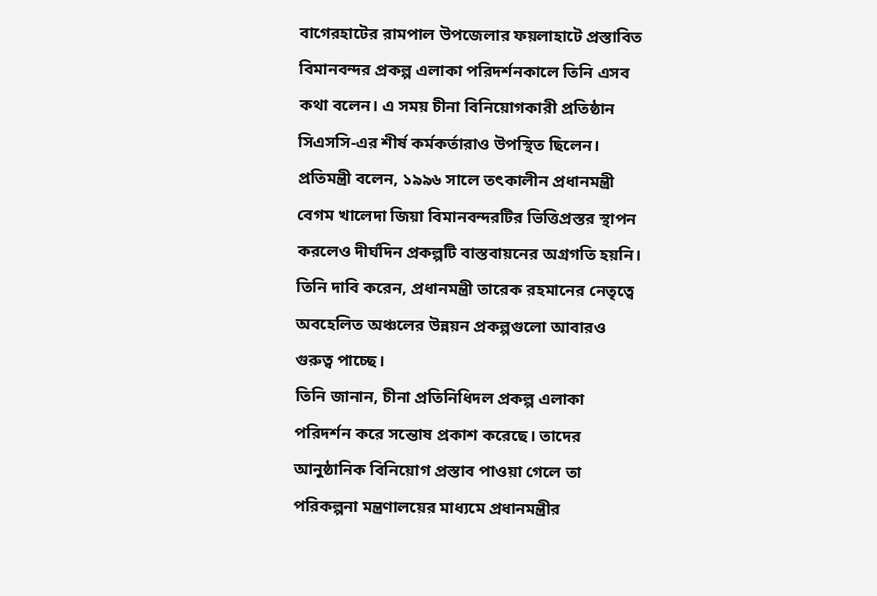বাগেরহাটের রামপাল উপজেলার ফয়লাহাটে প্রস্তাবিত বিমানবন্দর প্রকল্প এলাকা পরিদর্শনকালে তিনি এসব কথা বলেন। এ সময় চীনা বিনিয়োগকারী প্রতিষ্ঠান সিএসসি-এর শীর্ষ কর্মকর্তারাও উপস্থিত ছিলেন।
প্রতিমন্ত্রী বলেন, ১৯৯৬ সালে তৎকালীন প্রধানমন্ত্রী বেগম খালেদা জিয়া বিমানবন্দরটির ভিত্তিপ্রস্তর স্থাপন করলেও দীর্ঘদিন প্রকল্পটি বাস্তবায়নের অগ্রগতি হয়নি। তিনি দাবি করেন, প্রধানমন্ত্রী তারেক রহমানের নেতৃত্বে অবহেলিত অঞ্চলের উন্নয়ন প্রকল্পগুলো আবারও গুরুত্ব পাচ্ছে।
তিনি জানান, চীনা প্রতিনিধিদল প্রকল্প এলাকা পরিদর্শন করে সন্তোষ প্রকাশ করেছে। তাদের আনুষ্ঠানিক বিনিয়োগ প্রস্তাব পাওয়া গেলে তা পরিকল্পনা মন্ত্রণালয়ের মাধ্যমে প্রধানমন্ত্রীর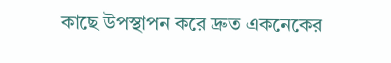কাছে উপস্থাপন করে দ্রুত একনেকের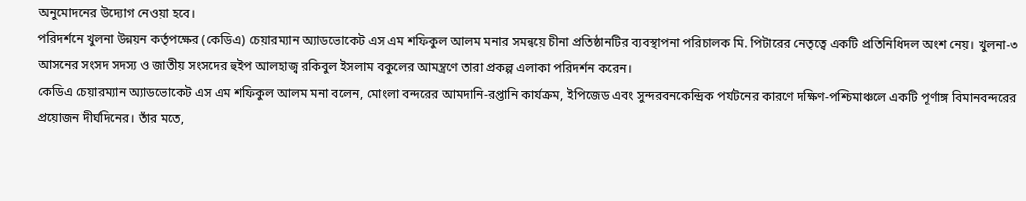অনুমোদনের উদ্যোগ নেওয়া হবে।
পরিদর্শনে খুলনা উন্নয়ন কর্তৃপক্ষের (কেডিএ) চেয়ারম্যান অ্যাডভোকেট এস এম শফিকুল আলম মনার সমন্বয়ে চীনা প্রতিষ্ঠানটির ব্যবস্থাপনা পরিচালক মি. পিটারের নেতৃত্বে একটি প্রতিনিধিদল অংশ নেয়। খুলনা-৩ আসনের সংসদ সদস্য ও জাতীয় সংসদের হুইপ আলহাজ্ব রকিবুল ইসলাম বকুলের আমন্ত্রণে তারা প্রকল্প এলাকা পরিদর্শন করেন।
কেডিএ চেয়ারম্যান অ্যাডভোকেট এস এম শফিকুল আলম মনা বলেন, মোংলা বন্দরের আমদানি-রপ্তানি কার্যক্রম, ইপিজেড এবং সুন্দরবনকেন্দ্রিক পর্যটনের কারণে দক্ষিণ-পশ্চিমাঞ্চলে একটি পূর্ণাঙ্গ বিমানবন্দরের প্রয়োজন দীর্ঘদিনের। তাঁর মতে,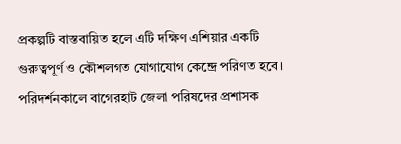প্রকল্পটি বাস্তবায়িত হলে এটি দক্ষিণ এশিয়ার একটি গুরুত্বপূর্ণ ও কৌশলগত যোগাযোগ কেন্দ্রে পরিণত হবে।
পরিদর্শনকালে বাগেরহাট জেলা পরিষদের প্রশাসক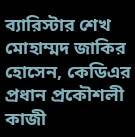ব্যারিস্টার শেখ মোহাম্মদ জাকির হোসেন, কেডিএর প্রধান প্রকৌশলী কাজী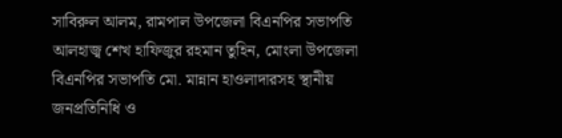সাবিরুল আলম, রামপাল উপজেলা বিএনপির সভাপতি আলহাজ্ব শেখ হাফিজুর রহমান তুহিন, মোংলা উপজেলা বিএনপির সভাপতি মো. মান্নান হাওলাদারসহ স্থানীয় জনপ্রতিনিধি ও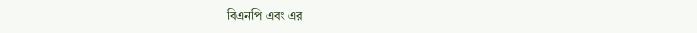বিএনপি এবং এর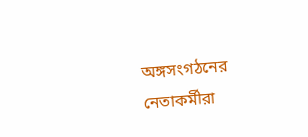অঙ্গসংগঠনের নেতাকর্মীরা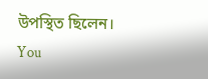উপস্থিত ছিলেন।
You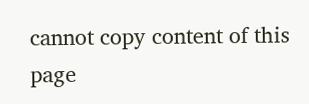cannot copy content of this page